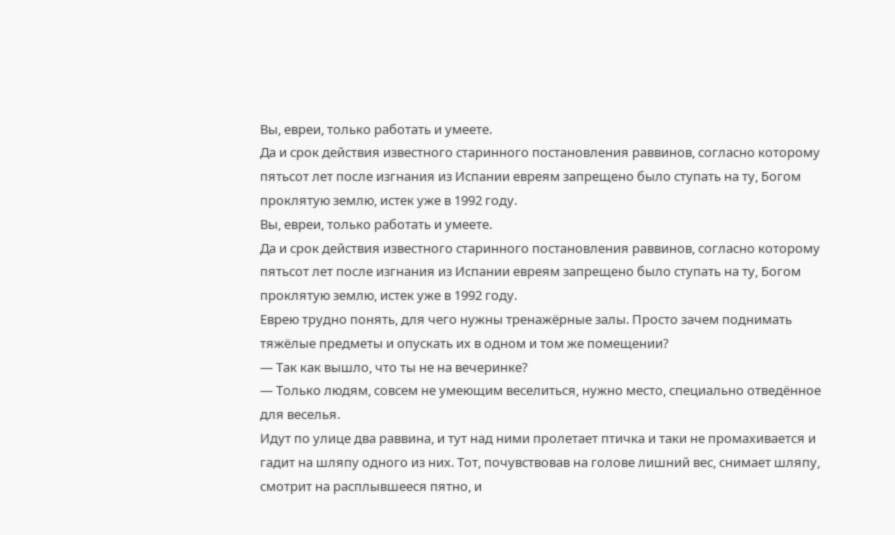Вы, евреи, только работать и умеете.
Да и срок действия известного старинного постановления раввинов, согласно которому пятьсот лет после изгнания из Испании евреям запрещено было ступать на ту, Богом проклятую землю, истек уже в 1992 году.
Вы, евреи, только работать и умеете.
Да и срок действия известного старинного постановления раввинов, согласно которому пятьсот лет после изгнания из Испании евреям запрещено было ступать на ту, Богом проклятую землю, истек уже в 1992 году.
Еврею трудно понять, для чего нужны тренажёрные залы. Просто зачем поднимать тяжёлые предметы и опускать их в одном и том же помещении?
— Так как вышло, что ты не на вечеринке?
— Только людям, совсем не умеющим веселиться, нужно место, специально отведённое для веселья.
Идут по улице два раввина, и тут над ними пролетает птичка и таки не промахивается и гадит на шляпу одного из них. Тот, почувствовав на голове лишний вес, снимает шляпу, смотрит на расплывшееся пятно, и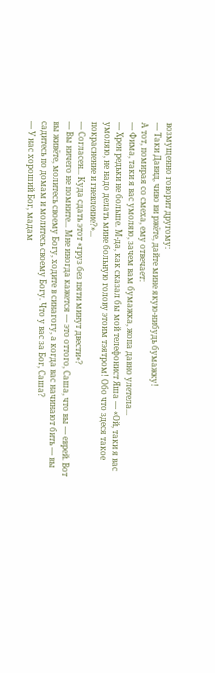возмущенно говорит другому:
— Таки Давид, чиво ви ржёте, дайте мине якую-нибудь бумажку!
А тот, помирая со смеха, ему отвечает:
— Фима, таки я вас умоляю, зачем вам бумажка, жопа давно улетела...
— Хрен редьки не больше. М-да, как сказал бы мой телефонист Яша — «Ой, таки я вас умоляю, не надо делать мине больную голову этоим тэятром! Обо что здеся такое покраснение и гневление?»...
— Согласен... Куда сдать этот «груз без пяти минут двести»?
— Вы ничего не помните... Мне иногда кажется — это оттого, Саша, что вы — еврей. Вот вы живёте, молитесь своему Богу, ходите в синагогу, а когда вас начинают бить — вы садитесь по домам и молитесь своему Богу. Что у вас за Бог, Саша?
— У нас хороший Бог, мадам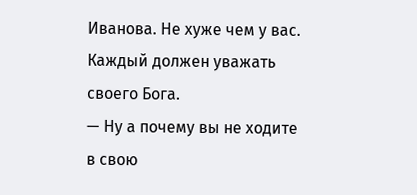Иванова. Не хуже чем у вас. Каждый должен уважать своего Бога.
— Ну а почему вы не ходите в свою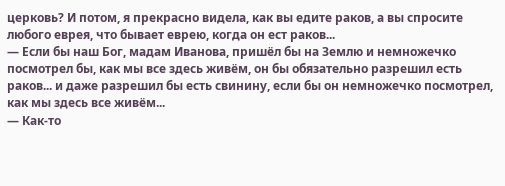церковь? И потом, я прекрасно видела, как вы едите раков, а вы спросите любого еврея, что бывает еврею, когда он ест раков...
— Если бы наш Бог, мадам Иванова, пришёл бы на Землю и немножечко посмотрел бы, как мы все здесь живём, он бы обязательно разрешил есть раков... и даже разрешил бы есть свинину, если бы он немножечко посмотрел, как мы здесь все живём...
— Как-то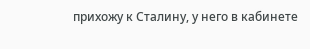прихожу к Сталину, у него в кабинете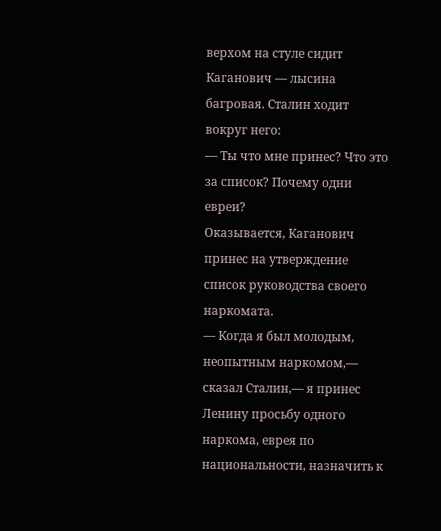верхом на стуле сидит Каганович — лысина багровая. Сталин ходит вокруг него:
— Ты что мне принес? Что это за список? Почему одни евреи?
Оказывается, Каганович принес на утверждение список руководства своего наркомата.
— Когда я был молодым, неопытным наркомом,— сказал Сталин,— я принес Ленину просьбу одного наркома, еврея по национальности, назначить к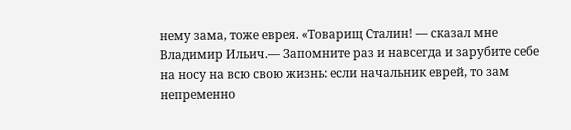нему зама, тоже еврея. «Товарищ Сталин! — сказал мне Владимир Ильич.— Запомните раз и навсегда и зарубите себе на носу на всю свою жизнь: если начальник еврей, то зам непременно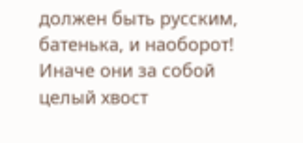должен быть русским, батенька, и наоборот! Иначе они за собой целый хвост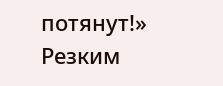потянут!»
Резким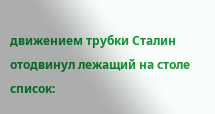движением трубки Сталин отодвинул лежащий на столе список: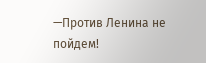—Против Ленина не пойдем!